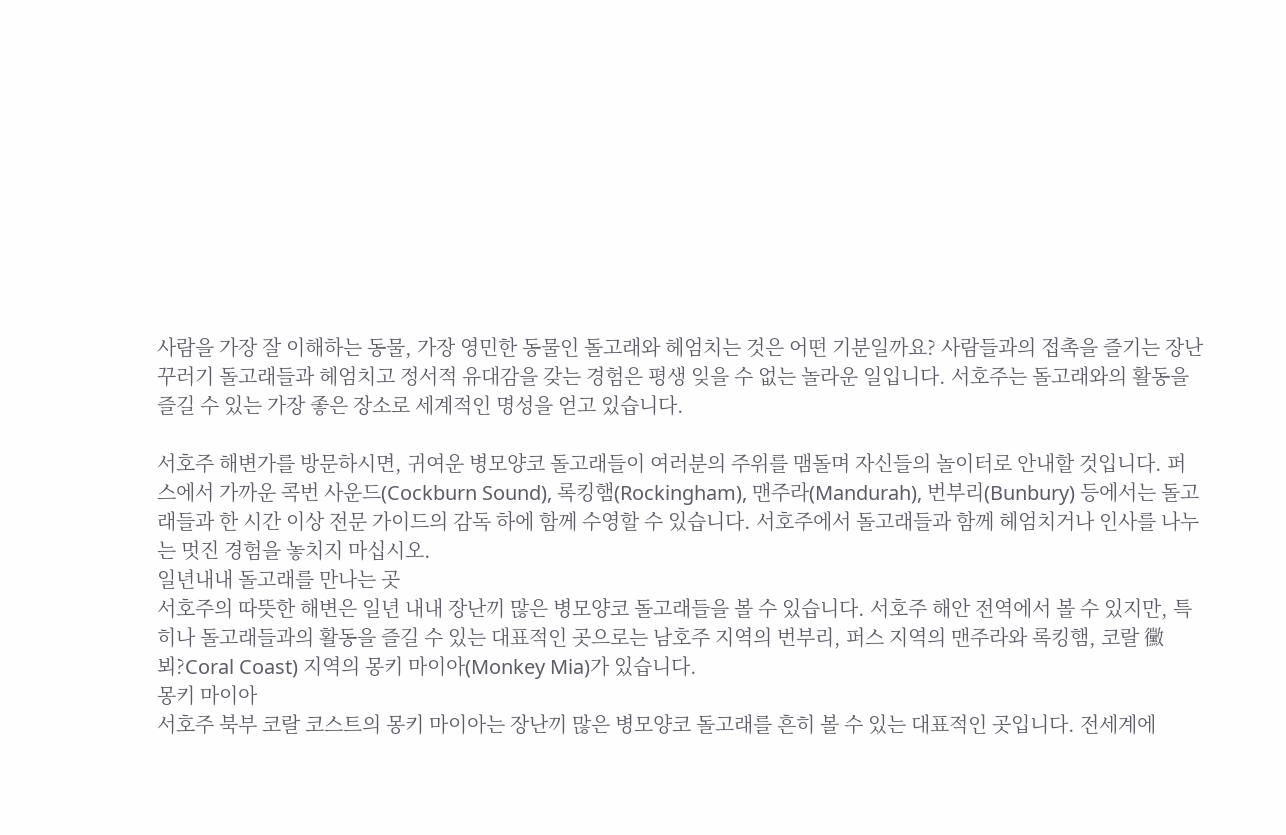사람을 가장 잘 이해하는 동물, 가장 영민한 동물인 돌고래와 헤엄치는 것은 어떤 기분일까요? 사람들과의 접촉을 즐기는 장난꾸러기 돌고래들과 헤엄치고 정서적 유대감을 갖는 경험은 평생 잊을 수 없는 놀라운 일입니다. 서호주는 돌고래와의 활동을 즐길 수 있는 가장 좋은 장소로 세계적인 명성을 얻고 있습니다.

서호주 해변가를 방문하시면, 귀여운 병모양코 돌고래들이 여러분의 주위를 맴돌며 자신들의 놀이터로 안내할 것입니다. 퍼스에서 가까운 콕번 사운드(Cockburn Sound), 록킹햄(Rockingham), 맨주라(Mandurah), 번부리(Bunbury) 등에서는 돌고래들과 한 시간 이상 전문 가이드의 감독 하에 함께 수영할 수 있습니다. 서호주에서 돌고래들과 함께 헤엄치거나 인사를 나누는 멋진 경험을 놓치지 마십시오.
일년내내 돌고래를 만나는 곳
서호주의 따뜻한 해변은 일년 내내 장난끼 많은 병모양코 돌고래들을 볼 수 있습니다. 서호주 해안 전역에서 볼 수 있지만, 특히나 돌고래들과의 활동을 즐길 수 있는 대표적인 곳으로는 남호주 지역의 번부리, 퍼스 지역의 맨주라와 록킹햄, 코랄 黴뵈?Coral Coast) 지역의 몽키 마이아(Monkey Mia)가 있습니다.
몽키 마이아
서호주 북부 코랄 코스트의 몽키 마이아는 장난끼 많은 병모양코 돌고래를 흔히 볼 수 있는 대표적인 곳입니다. 전세계에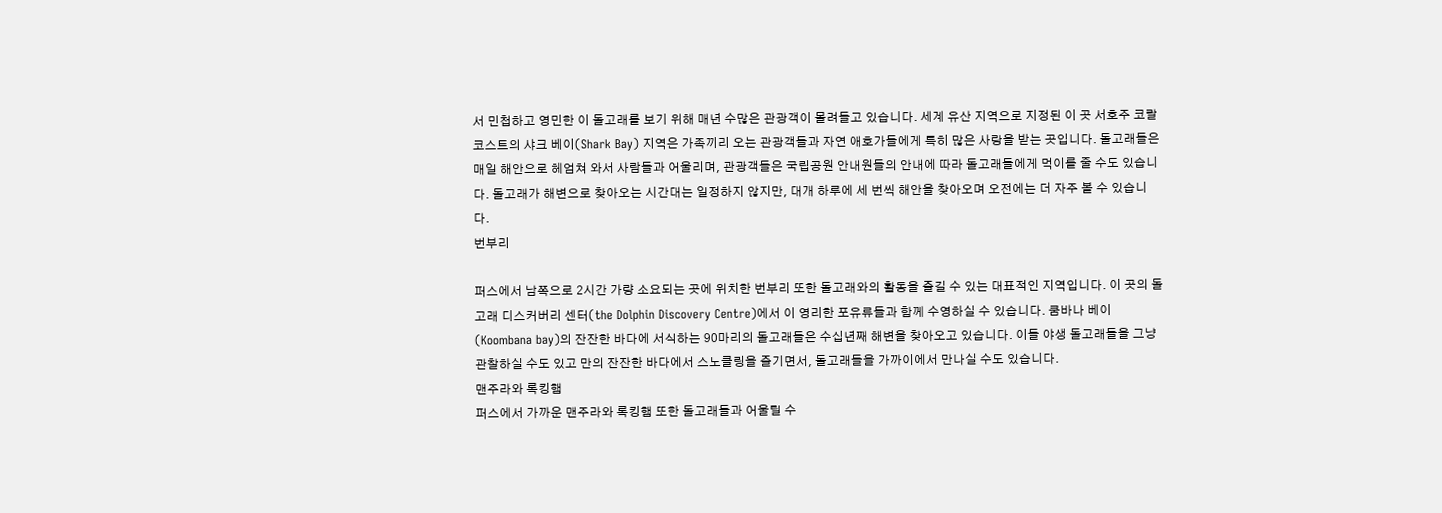서 민첩하고 영민한 이 돌고래를 보기 위해 매년 수많은 관광객이 몰려들고 있습니다. 세계 유산 지역으로 지정된 이 곳 서호주 코랄 코스트의 샤크 베이(Shark Bay) 지역은 가족끼리 오는 관광객들과 자연 애호가들에게 특히 많은 사랑을 받는 곳입니다. 돌고래들은 매일 해안으로 헤엄쳐 와서 사람들과 어울리며, 관광객들은 국립공원 안내원들의 안내에 따라 돌고래들에게 먹이를 줄 수도 있습니다. 돌고래가 해변으로 찾아오는 시간대는 일정하지 않지만, 대개 하루에 세 번씩 해안을 찾아오며 오전에는 더 자주 볼 수 있습니다.
번부리

퍼스에서 남쪽으로 2시간 가량 소요되는 곳에 위치한 번부리 또한 돌고래와의 활동을 즐길 수 있는 대표적인 지역입니다. 이 곳의 돌고래 디스커버리 센터(the Dolphin Discovery Centre)에서 이 영리한 포유류들과 함께 수영하실 수 있습니다. 쿰바나 베이(Koombana bay)의 잔잔한 바다에 서식하는 90마리의 돌고래들은 수십년째 해변을 찾아오고 있습니다. 이들 야생 돌고래들을 그냥 관찰하실 수도 있고 만의 잔잔한 바다에서 스노클링을 즐기면서, 돌고래들을 가까이에서 만나실 수도 있습니다.
맨주라와 록킹햄
퍼스에서 가까운 맨주라와 록킹햄 또한 돌고래들과 어울릴 수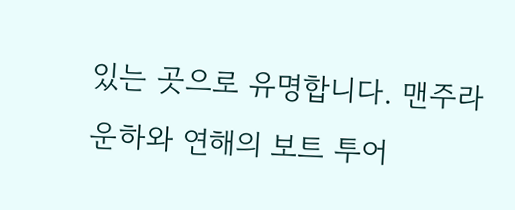있는 곳으로 유명합니다. 맨주라 운하와 연해의 보트 투어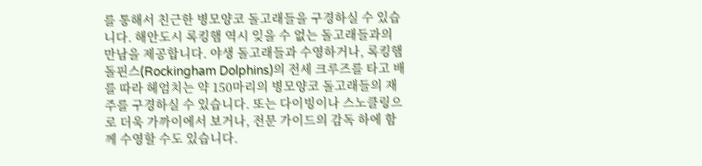를 통해서 친근한 병모양코 돌고래들을 구경하실 수 있습니다. 해안도시 록킹햄 역시 잊을 수 없는 돌고래들과의 만남을 제공합니다. 야생 돌고래들과 수영하거나, 록킹햄 돌핀스(Rockingham Dolphins)의 전세 크루즈를 타고 배를 따라 헤엄치는 약 150마리의 병모양코 돌고래들의 재주를 구경하실 수 있습니다. 또는 다이빙이나 스노클링으로 더욱 가까이에서 보거나, 전문 가이드의 감독 하에 함께 수영할 수도 있습니다.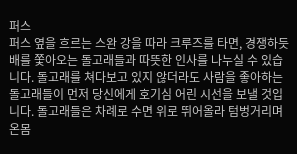퍼스
퍼스 옆을 흐르는 스완 강을 따라 크루즈를 타면, 경쟁하듯 배를 쫓아오는 돌고래들과 따뜻한 인사를 나누실 수 있습니다. 돌고래를 쳐다보고 있지 않더라도 사람을 좋아하는 돌고래들이 먼저 당신에게 호기심 어린 시선을 보낼 것입니다. 돌고래들은 차례로 수면 위로 뛰어올라 텀벙거리며 온몸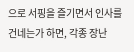으로 서핑을 즐기면서 인사를 건네는가 하면, 각종 장난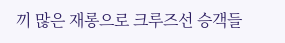끼 많은 재롱으로 크루즈선 승객들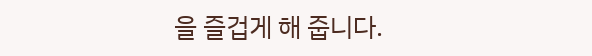을 즐겁게 해 줍니다.